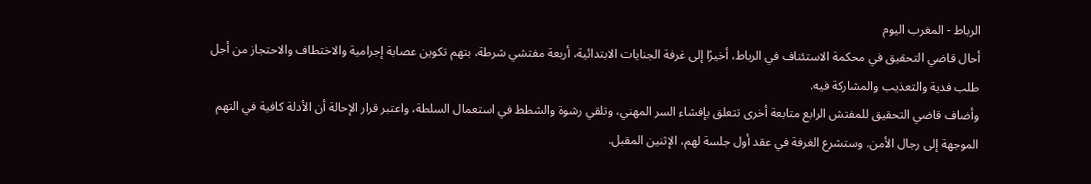الرباط - المغرب اليوم
أحال قاضي التحقيق في محكمة الاستئناف في الرباط، أخيرًا إلى غرفة الجنايات الابتدائية، أربعة مفتشي شرطة، بتهم تكوين عصابة إجرامية والاختطاف والاحتجاز من أجل طلب فدية والتعذيب والمشاركة فيه.
وأضاف قاضي التحقيق للمفتش الرابع متابعة أخرى تتعلق بإفشاء السر المهني، وتلقي رشوة والشطط في استعمال السلطة، واعتبر قرار الإحالة أن الأدلة كافية في التهم الموجهة إلى رجال الأمن. وستشرع الغرفة في عقد أول جلسة لهم، الإثنين المقبل.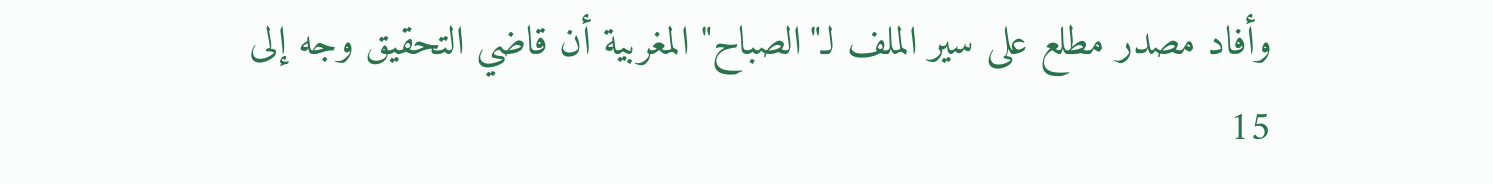وأفاد مصدر مطلع على سير الملف لـ"الصباح" المغربية أن قاضي التحقيق وجه إلى 15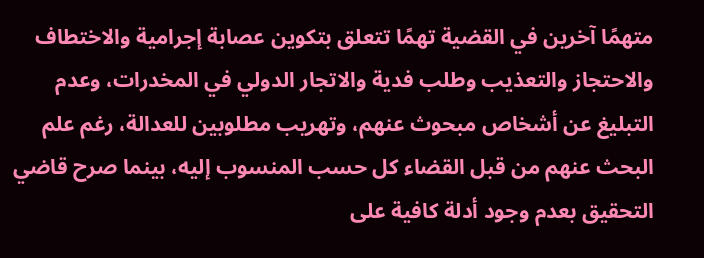متهمًا آخرين في القضية تهمًا تتعلق بتكوين عصابة إجرامية والاختطاف والاحتجاز والتعذيب وطلب فدية والاتجار الدولي في المخدرات، وعدم التبليغ عن أشخاص مبحوث عنهم، وتهريب مطلوبين للعدالة، رغم علم البحث عنهم من قبل القضاء كل حسب المنسوب إليه، بينما صرح قاضي التحقيق بعدم وجود أدلة كافية على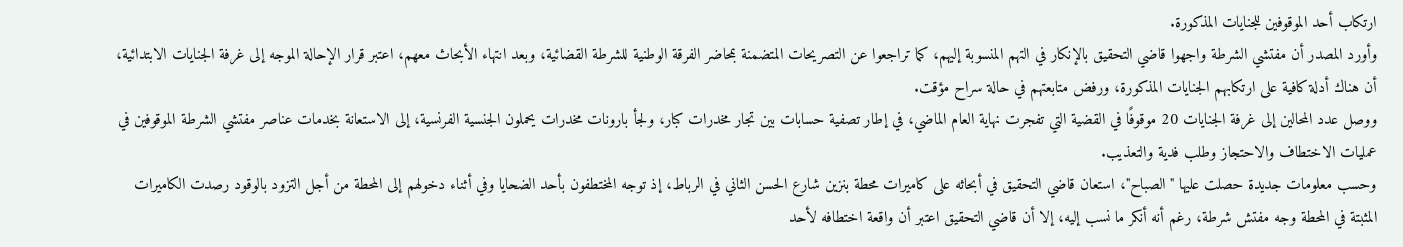ارتكاب أحد الموقوفين للجنايات المذكورة.
وأورد المصدر أن مفتشي الشرطة واجهوا قاضي التحقيق بالإنكار في التهم المنسوبة إليهم، كما تراجعوا عن التصريحات المتضمنة بمحاضر الفرقة الوطنية للشرطة القضائية، وبعد انتهاء الأبحاث معهم، اعتبر قرار الإحالة الموجه إلى غرفة الجنايات الابتدائية، أن هناك أدلة كافية على ارتكابهم الجنايات المذكورة، ورفض متابعتهم في حالة سراح مؤقت.
ووصل عدد المحالين إلى غرفة الجنايات 20 موقوفًا في القضية التي تفجرت نهاية العام الماضي، في إطار تصفية حسابات بين تجار مخدرات كبار، ولجأ بارونات مخدرات يحملون الجنسية الفرنسية، إلى الاستعانة بخدمات عناصر مفتشي الشرطة الموقوفين في عمليات الاختطاف والاحتجاز وطلب فدية والتعذيب.
وحسب معلومات جديدة حصلت عليها "الصباح"، استعان قاضي التحقيق في أبحاثه على كاميرات محطة بنزين شارع الحسن الثاني في الرباط، إذ توجه المختطفون بأحد الضحايا وفي أثناء دخولهم إلى المحطة من أجل التزود بالوقود رصدت الكاميرات المثبتة في المحطة وجه مفتش شرطة، رغم أنه أنكر ما نسب إليه، إلا أن قاضي التحقيق اعتبر أن واقعة اختطافه لأحد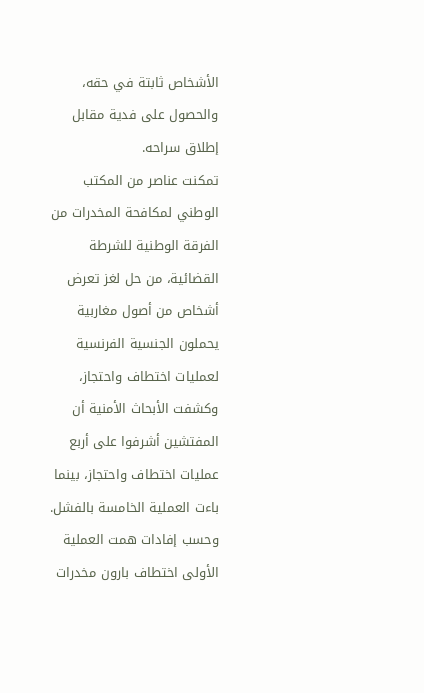الأشخاص ثابتة في حقه، والحصول على فدية مقابل إطلاق سراحه.
تمكنت عناصر من المكتب الوطني لمكافحة المخدرات من الفرقة الوطنية للشرطة القضائية، من حل لغز تعرض أشخاص من أصول مغاربية يحملون الجنسية الفرنسية لعمليات اختطاف واحتجاز، وكشفت الأبحاث الأمنية أن المفتشين أشرفوا على أربع عمليات اختطاف واحتجاز، بينما باءت العملية الخامسة بالفشل.
وحسب إفادات همت العملية الأولى اختطاف بارون مخدرات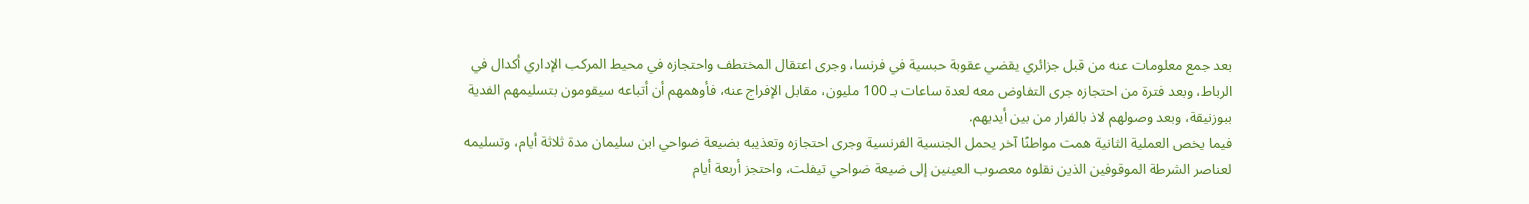بعد جمع معلومات عنه من قبل جزائري يقضي عقوبة حبسية في فرنسا، وجرى اعتقال المختطف واحتجازه في محيط المركب الإداري أكدال في الرباط، وبعد فترة من احتجازه جرى التفاوض معه لعدة ساعات بـ 100 مليون، مقابل الإفراج عنه، فأوهمهم أن أتباعه سيقومون بتسليمهم الفدية ببوزنيقة، وبعد وصولهم لاذ بالفرار من بين أيديهم.
فيما يخص العملية الثانية همت مواطنًا آخر يحمل الجنسية الفرنسية وجرى احتجازه وتعذيبه بضيعة ضواحي ابن سليمان مدة ثلاثة أيام، وتسليمه لعناصر الشرطة الموقوفين الذين نقلوه معصوب العينين إلى ضيعة ضواحي تيفلت، واحتجز أربعة أيام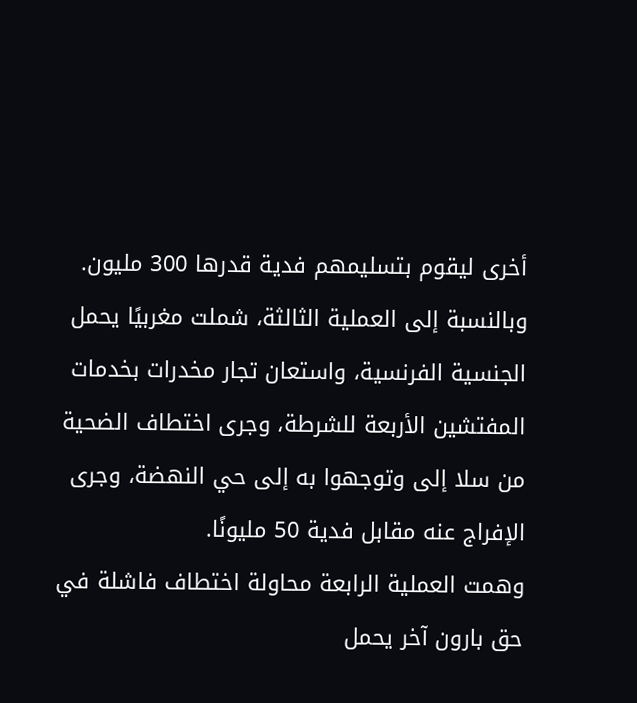أخرى ليقوم بتسليمهم فدية قدرها 300 مليون.
وبالنسبة إلى العملية الثالثة، شملت مغربيًا يحمل الجنسية الفرنسية، واستعان تجار مخدرات بخدمات المفتشين الأربعة للشرطة، وجرى اختطاف الضحية من سلا إلى وتوجهوا به إلى حي النهضة، وجرى الإفراج عنه مقابل فدية 50 مليونًا.
وهمت العملية الرابعة محاولة اختطاف فاشلة في حق بارون آخر يحمل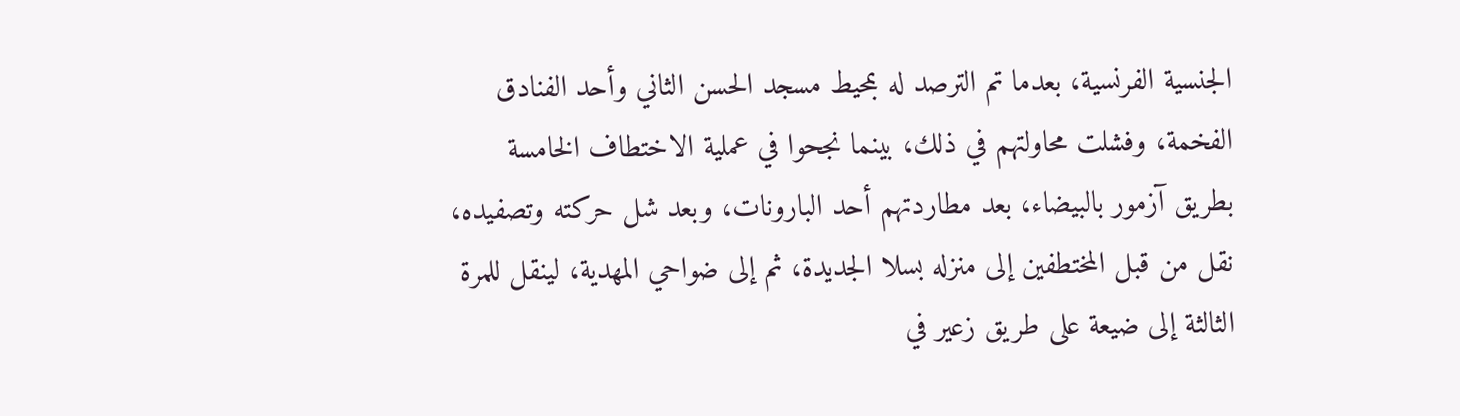الجنسية الفرنسية، بعدما تم الترصد له بمحيط مسجد الحسن الثاني وأحد الفنادق الفخمة، وفشلت محاولتهم في ذلك، بينما نجحوا في عملية الاختطاف الخامسة بطريق آزمور بالبيضاء، بعد مطاردتهم أحد البارونات، وبعد شل حركته وتصفيده، نقل من قبل المختطفين إلى منزله بسلا الجديدة، ثم إلى ضواحي المهدية، لينقل للمرة الثالثة إلى ضيعة على طريق زعير في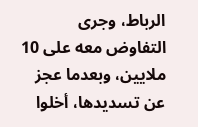الرباط، وجرى التفاوض معه على 10 ملايين، وبعدما عجز عن تسديدها، أخلوا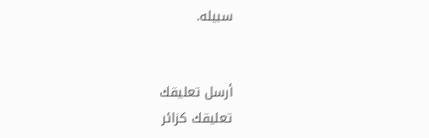سبيله.


أرسل تعليقك
تعليقك كزائر